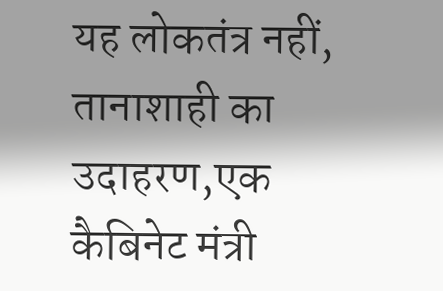यह लोकतंत्र नहीं, तानाशाही का उदाहरण,एक कैबिनेट मंत्री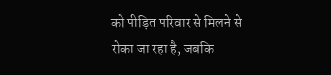को पीड़ित परिवार से मिलने से रोका जा रहा है, जबकि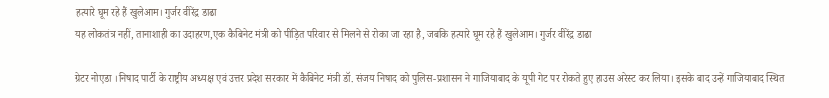हत्यारे घूम रहे हैं खुलेआम। गुर्जर वीरेंद्र डाढा
यह लोकतंत्र नहीं, तानाशाही का उदाहरण,एक कैबिनेट मंत्री को पीड़ित परिवार से मिलने से रोका जा रहा है, जबकि हत्यारे घूम रहे हैं खुलेआम। गुर्जर वीरेंद्र डाढा

ग्रेटर नोएडा ।निषाद पार्टी के राष्ट्रीय अध्यक्ष एवं उत्तर प्रदेश सरकार में कैबिनेट मंत्री डॉ. संजय निषाद को पुलिस-प्रशासन ने गाजियाबाद के यूपी गेट पर रोकते हुए हाउस अरेस्ट कर लिया। इसके बाद उन्हें गाजियाबाद स्थित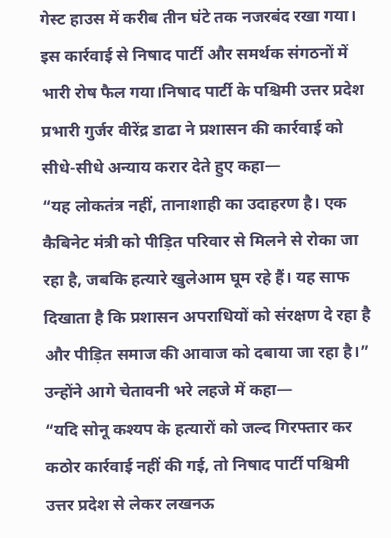गेस्ट हाउस में करीब तीन घंटे तक नजरबंद रखा गया। इस कार्रवाई से निषाद पार्टी और समर्थक संगठनों में भारी रोष फैल गया।निषाद पार्टी के पश्चिमी उत्तर प्रदेश प्रभारी गुर्जर वीरेंद्र डाढा ने प्रशासन की कार्रवाई को सीधे-सीधे अन्याय करार देते हुए कहा—
“यह लोकतंत्र नहीं, तानाशाही का उदाहरण है। एक कैबिनेट मंत्री को पीड़ित परिवार से मिलने से रोका जा रहा है, जबकि हत्यारे खुलेआम घूम रहे हैं। यह साफ दिखाता है कि प्रशासन अपराधियों को संरक्षण दे रहा है और पीड़ित समाज की आवाज को दबाया जा रहा है।”
उन्होंने आगे चेतावनी भरे लहजे में कहा—
“यदि सोनू कश्यप के हत्यारों को जल्द गिरफ्तार कर कठोर कार्रवाई नहीं की गई, तो निषाद पार्टी पश्चिमी उत्तर प्रदेश से लेकर लखनऊ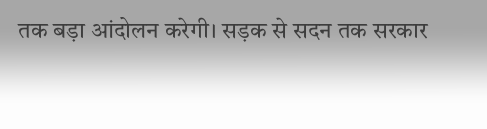तक बड़ा आंदोलन करेगी। सड़क से सदन तक सरकार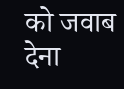को जवाब देना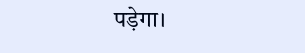पड़ेगा।